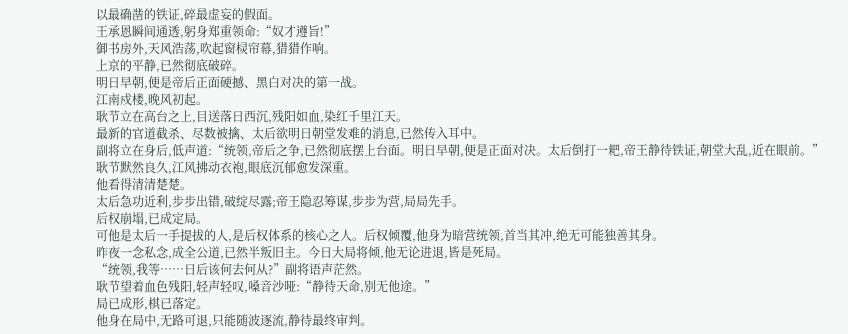以最确凿的铁证,碎最虚妄的假面。
王承恩瞬间通透,躬身郑重领命:“奴才遵旨!”
御书房外,天风浩荡,吹起窗棂帘幕,猎猎作响。
上京的平静,已然彻底破碎。
明日早朝,便是帝后正面硬撼、黑白对决的第一战。
江南戍楼,晚风初起。
耿节立在高台之上,目送落日西沉,残阳如血,染红千里江天。
最新的官道截杀、尽数被擒、太后欲明日朝堂发难的消息,已然传入耳中。
副将立在身后,低声道:“统领,帝后之争,已然彻底摆上台面。明日早朝,便是正面对决。太后倒打一耙,帝王静待铁证,朝堂大乱,近在眼前。”
耿节默然良久,江风拂动衣袍,眼底沉郁愈发深重。
他看得清清楚楚。
太后急功近利,步步出错,破绽尽露;帝王隐忍筹谋,步步为营,局局先手。
后权崩塌,已成定局。
可他是太后一手提拔的人,是后权体系的核心之人。后权倾覆,他身为暗营统领,首当其冲,绝无可能独善其身。
昨夜一念私念,成全公道,已然半叛旧主。今日大局将倾,他无论进退,皆是死局。
“统领,我等……日后该何去何从?”副将语声茫然。
耿节望着血色残阳,轻声轻叹,嗓音沙哑:“静待天命,别无他途。”
局已成形,棋已落定。
他身在局中,无路可退,只能随波逐流,静待最终审判。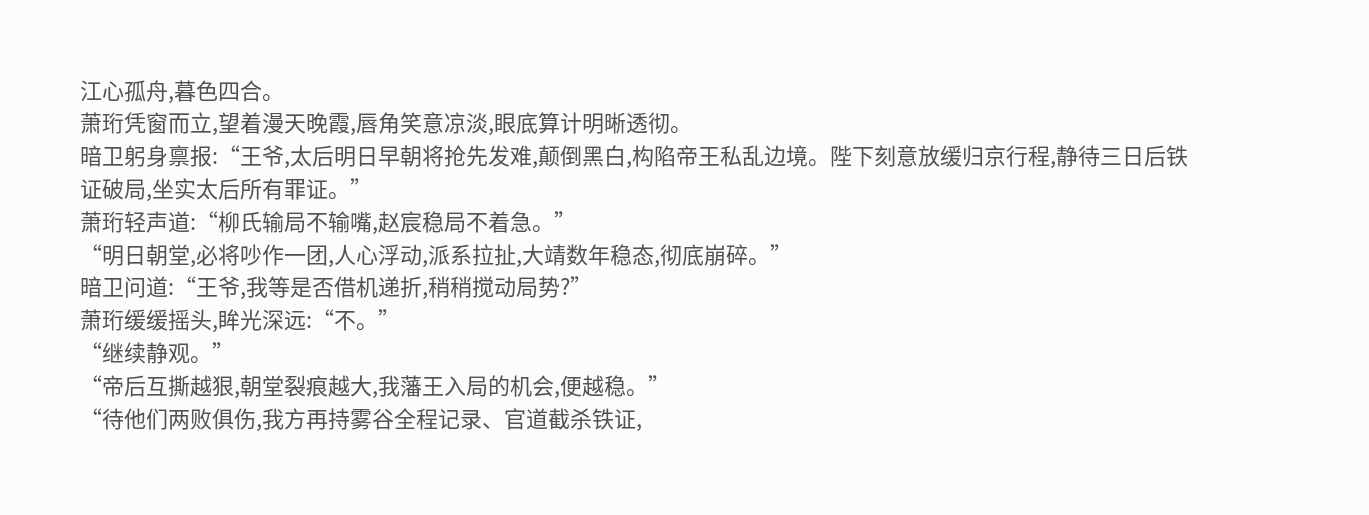江心孤舟,暮色四合。
萧珩凭窗而立,望着漫天晚霞,唇角笑意凉淡,眼底算计明晰透彻。
暗卫躬身禀报:“王爷,太后明日早朝将抢先发难,颠倒黑白,构陷帝王私乱边境。陛下刻意放缓归京行程,静待三日后铁证破局,坐实太后所有罪证。”
萧珩轻声道:“柳氏输局不输嘴,赵宸稳局不着急。”
“明日朝堂,必将吵作一团,人心浮动,派系拉扯,大靖数年稳态,彻底崩碎。”
暗卫问道:“王爷,我等是否借机递折,稍稍搅动局势?”
萧珩缓缓摇头,眸光深远:“不。”
“继续静观。”
“帝后互撕越狠,朝堂裂痕越大,我藩王入局的机会,便越稳。”
“待他们两败俱伤,我方再持雾谷全程记录、官道截杀铁证,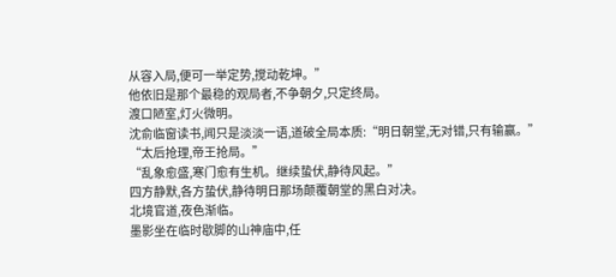从容入局,便可一举定势,搅动乾坤。”
他依旧是那个最稳的观局者,不争朝夕,只定终局。
渡口陋室,灯火微明。
沈俞临窗读书,闻只是淡淡一语,道破全局本质:“明日朝堂,无对错,只有输赢。”
“太后抢理,帝王抢局。”
“乱象愈盛,寒门愈有生机。继续蛰伏,静待风起。”
四方静默,各方蛰伏,静待明日那场颠覆朝堂的黑白对决。
北境官道,夜色渐临。
墨影坐在临时歇脚的山神庙中,任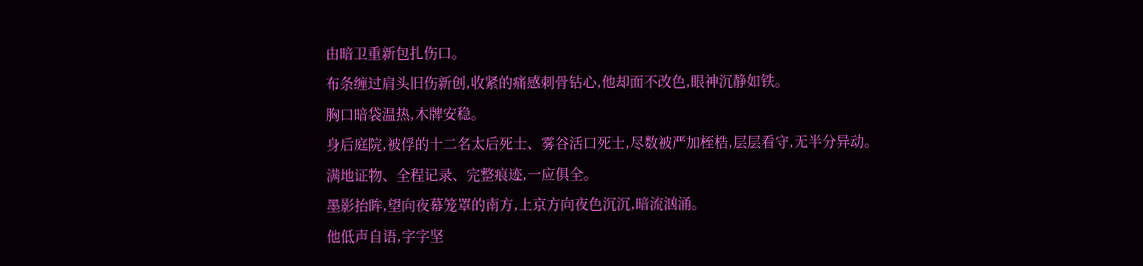由暗卫重新包扎伤口。
布条缠过肩头旧伤新创,收紧的痛感刺骨钻心,他却面不改色,眼神沉静如铁。
胸口暗袋温热,木牌安稳。
身后庭院,被俘的十二名太后死士、雾谷活口死士,尽数被严加桎梏,层层看守,无半分异动。
满地证物、全程记录、完整痕迹,一应俱全。
墨影抬眸,望向夜幕笼罩的南方,上京方向夜色沉沉,暗流汹涌。
他低声自语,字字坚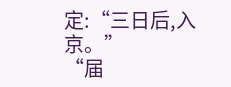定:“三日后,入京。”
“届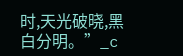时,天光破晓,黑白分明。”_c